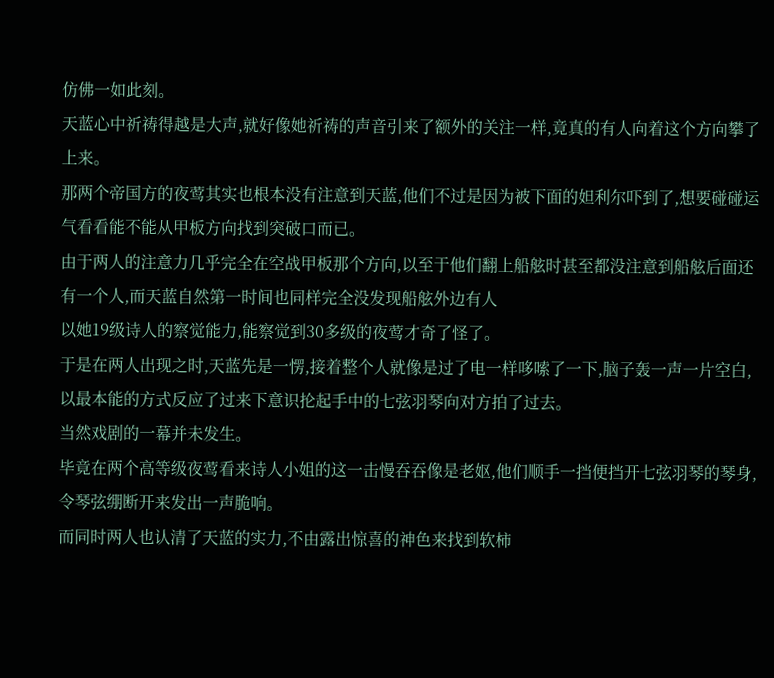仿佛一如此刻。
天蓝心中祈祷得越是大声,就好像她祈祷的声音引来了额外的关注一样,竟真的有人向着这个方向攀了上来。
那两个帝国方的夜莺其实也根本没有注意到天蓝,他们不过是因为被下面的妲利尔吓到了,想要碰碰运气看看能不能从甲板方向找到突破口而已。
由于两人的注意力几乎完全在空战甲板那个方向,以至于他们翻上船舷时甚至都没注意到船舷后面还有一个人,而天蓝自然第一时间也同样完全没发现船舷外边有人
以她19级诗人的察觉能力,能察觉到30多级的夜莺才奇了怪了。
于是在两人出现之时,天蓝先是一愣,接着整个人就像是过了电一样哆嗦了一下,脑子轰一声一片空白,以最本能的方式反应了过来下意识抡起手中的七弦羽琴向对方拍了过去。
当然戏剧的一幕并未发生。
毕竟在两个高等级夜莺看来诗人小姐的这一击慢吞吞像是老妪,他们顺手一挡便挡开七弦羽琴的琴身,令琴弦绷断开来发出一声脆响。
而同时两人也认清了天蓝的实力,不由露出惊喜的神色来找到软柿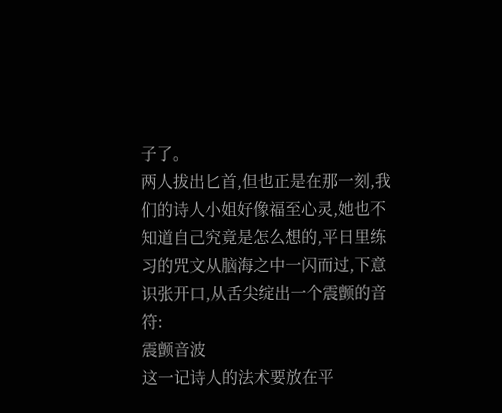子了。
两人拔出匕首,但也正是在那一刻,我们的诗人小姐好像福至心灵,她也不知道自己究竟是怎么想的,平日里练习的咒文从脑海之中一闪而过,下意识张开口,从舌尖绽出一个震颤的音符:
震颤音波
这一记诗人的法术要放在平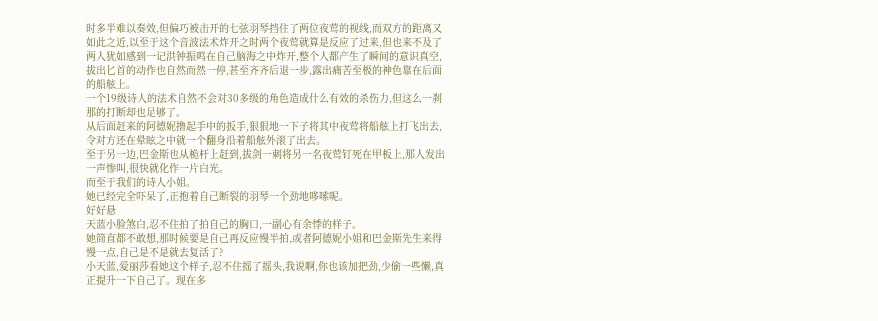时多半难以奏效,但偏巧被击开的七弦羽琴挡住了两位夜莺的视线,而双方的距离又如此之近,以至于这个音波法术炸开之时两个夜莺就算是反应了过来,但也来不及了
两人犹如感到一记洪钟振鸣在自己脑海之中炸开,整个人都产生了瞬间的意识真空,拔出匕首的动作也自然而然一停,甚至齐齐后退一步,露出痛苦至极的神色靠在后面的船舷上。
一个19级诗人的法术自然不会对30多级的角色造成什么有效的杀伤力,但这么一刹那的打断却也足够了。
从后面赶来的阿德妮撸起手中的扳手,狠狠地一下子将其中夜莺将船舷上打飞出去,令对方还在晕眩之中就一个翻身沿着船舷外滚了出去。
至于另一边,巴金斯也从桅杆上赶到,拔剑一刺将另一名夜莺钉死在甲板上,那人发出一声惨叫,很快就化作一片白光。
而至于我们的诗人小姐。
她已经完全吓呆了,正抱着自己断裂的羽琴一个劲地哆嗦呢。
好好悬
天蓝小脸煞白,忍不住拍了拍自己的胸口,一副心有余悸的样子。
她简直都不敢想,那时候要是自己再反应慢半拍,或者阿德妮小姐和巴金斯先生来得慢一点,自己是不是就去复活了?
小天蓝,爱丽莎看她这个样子,忍不住摇了摇头,我说啊,你也该加把劲,少偷一些懒,真正提升一下自己了。现在多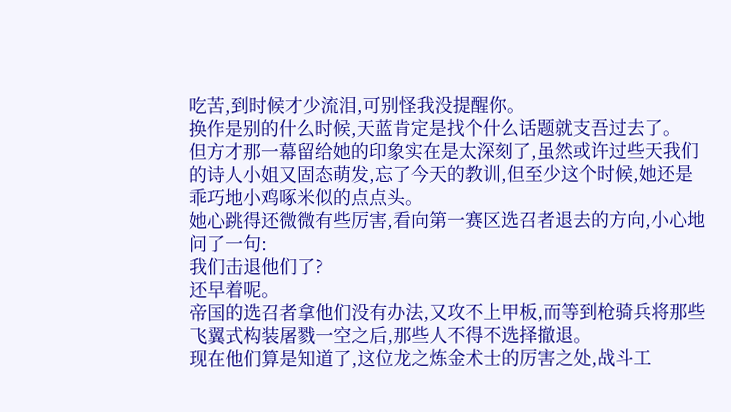吃苦,到时候才少流泪,可别怪我没提醒你。
换作是别的什么时候,天蓝肯定是找个什么话题就支吾过去了。
但方才那一幕留给她的印象实在是太深刻了,虽然或许过些天我们的诗人小姐又固态萌发,忘了今天的教训,但至少这个时候,她还是乖巧地小鸡啄米似的点点头。
她心跳得还微微有些厉害,看向第一赛区选召者退去的方向,小心地问了一句:
我们击退他们了?
还早着呢。
帝国的选召者拿他们没有办法,又攻不上甲板,而等到枪骑兵将那些飞翼式构装屠戮一空之后,那些人不得不选择撤退。
现在他们算是知道了,这位龙之炼金术士的厉害之处,战斗工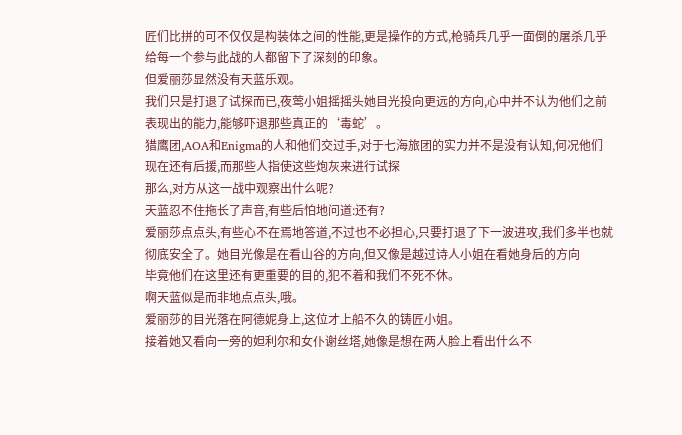匠们比拼的可不仅仅是构装体之间的性能,更是操作的方式,枪骑兵几乎一面倒的屠杀几乎给每一个参与此战的人都留下了深刻的印象。
但爱丽莎显然没有天蓝乐观。
我们只是打退了试探而已,夜莺小姐摇摇头她目光投向更远的方向,心中并不认为他们之前表现出的能力,能够吓退那些真正的‘毒蛇’。
猎鹰团,AOA和Enigma的人和他们交过手,对于七海旅团的实力并不是没有认知,何况他们现在还有后援,而那些人指使这些炮灰来进行试探
那么,对方从这一战中观察出什么呢?
天蓝忍不住拖长了声音,有些后怕地问道:还有?
爱丽莎点点头,有些心不在焉地答道,不过也不必担心,只要打退了下一波进攻,我们多半也就彻底安全了。她目光像是在看山谷的方向,但又像是越过诗人小姐在看她身后的方向
毕竟他们在这里还有更重要的目的,犯不着和我们不死不休。
啊天蓝似是而非地点点头,哦。
爱丽莎的目光落在阿德妮身上,这位才上船不久的铸匠小姐。
接着她又看向一旁的妲利尔和女仆谢丝塔,她像是想在两人脸上看出什么不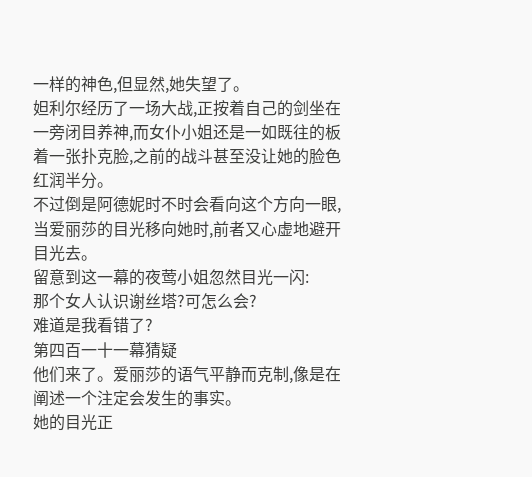一样的神色,但显然,她失望了。
妲利尔经历了一场大战,正按着自己的剑坐在一旁闭目养神,而女仆小姐还是一如既往的板着一张扑克脸,之前的战斗甚至没让她的脸色红润半分。
不过倒是阿德妮时不时会看向这个方向一眼,当爱丽莎的目光移向她时,前者又心虚地避开目光去。
留意到这一幕的夜莺小姐忽然目光一闪:
那个女人认识谢丝塔?可怎么会?
难道是我看错了?
第四百一十一幕猜疑
他们来了。爱丽莎的语气平静而克制,像是在阐述一个注定会发生的事实。
她的目光正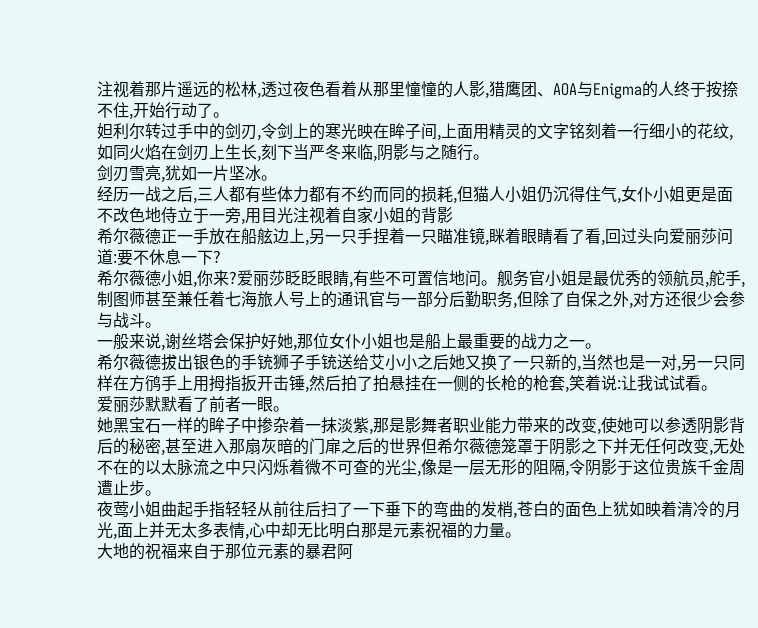注视着那片遥远的松林,透过夜色看着从那里憧憧的人影,猎鹰团、AOA与Enigma的人终于按捺不住,开始行动了。
妲利尔转过手中的剑刃,令剑上的寒光映在眸子间,上面用精灵的文字铭刻着一行细小的花纹,如同火焰在剑刃上生长,刻下当严冬来临,阴影与之随行。
剑刃雪亮,犹如一片坚冰。
经历一战之后,三人都有些体力都有不约而同的损耗,但猫人小姐仍沉得住气,女仆小姐更是面不改色地侍立于一旁,用目光注视着自家小姐的背影
希尔薇德正一手放在船舷边上,另一只手捏着一只瞄准镜,眯着眼睛看了看,回过头向爱丽莎问道:要不休息一下?
希尔薇德小姐,你来?爱丽莎眨眨眼睛,有些不可置信地问。舰务官小姐是最优秀的领航员,舵手,制图师甚至兼任着七海旅人号上的通讯官与一部分后勤职务,但除了自保之外,对方还很少会参与战斗。
一般来说,谢丝塔会保护好她,那位女仆小姐也是船上最重要的战力之一。
希尔薇德拔出银色的手铳狮子手铳送给艾小小之后她又换了一只新的,当然也是一对,另一只同样在方鸻手上用拇指扳开击锤,然后拍了拍悬挂在一侧的长枪的枪套,笑着说:让我试试看。
爱丽莎默默看了前者一眼。
她黑宝石一样的眸子中掺杂着一抹淡紫,那是影舞者职业能力带来的改变,使她可以参透阴影背后的秘密,甚至进入那扇灰暗的门扉之后的世界但希尔薇德笼罩于阴影之下并无任何改变,无处不在的以太脉流之中只闪烁着微不可查的光尘,像是一层无形的阻隔,令阴影于这位贵族千金周遭止步。
夜莺小姐曲起手指轻轻从前往后扫了一下垂下的弯曲的发梢,苍白的面色上犹如映着清冷的月光,面上并无太多表情,心中却无比明白那是元素祝福的力量。
大地的祝福来自于那位元素的暴君阿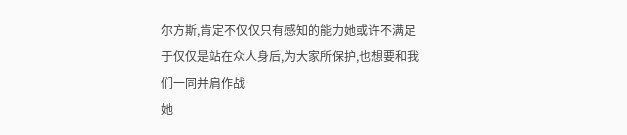尔方斯,肯定不仅仅只有感知的能力她或许不满足于仅仅是站在众人身后,为大家所保护,也想要和我们一同并肩作战
她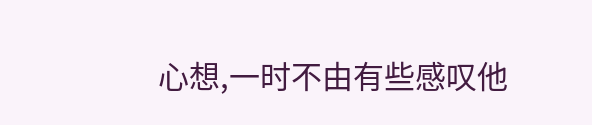心想,一时不由有些感叹他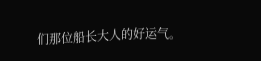们那位船长大人的好运气。